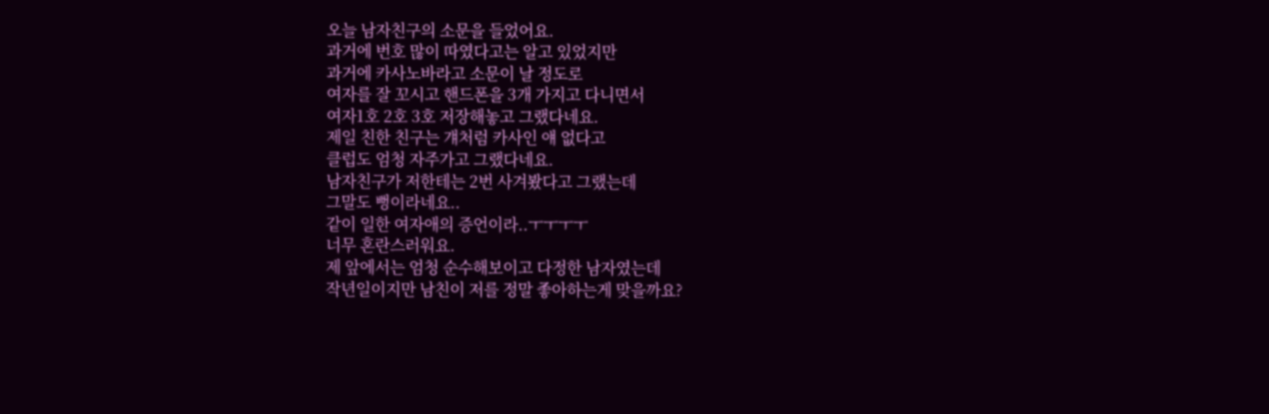오늘 남자친구의 소문을 들었어요.
과거에 번호 많이 따였다고는 알고 있었지만
과거에 카사노바라고 소문이 날 정도로
여자를 잘 꼬시고 핸드폰을 3개 가지고 다니면서
여자1호 2호 3호 저장해놓고 그랬다네요.
제일 친한 친구는 걔처럼 카사인 얘 없다고
클럽도 엄청 자주가고 그랬다네요.
남자친구가 저한테는 2번 사겨봤다고 그랬는데
그말도 뻥이라네요..
같이 일한 여자애의 증언이라..ㅜㅜㅜㅜ
너무 혼란스러워요.
제 앞에서는 엄청 순수해보이고 다정한 남자였는데
작년일이지만 남친이 저를 정말 좋아하는게 맞을까요?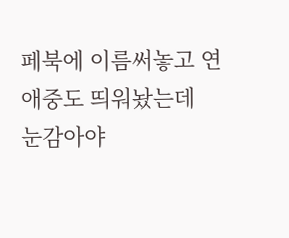페북에 이름써놓고 연애중도 띄워놨는데
눈감아야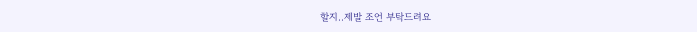할지..제발 조언 부탁드려요